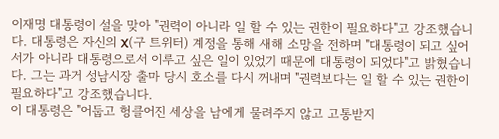이재명 대통령이 설을 맞아 "권력이 아니라 일 할 수 있는 권한이 필요하다"고 강조했습니다. 대통령은 자신의 X(구 트위터) 계정을 통해 새해 소망을 전하며 "대통령이 되고 싶어서가 아니라 대통령으로서 이루고 싶은 일이 있었기 때문에 대통령이 되었다"고 밝혔습니다. 그는 과거 성남시장 출마 당시 호소를 다시 꺼내며 "권력보다는 일 할 수 있는 권한이 필요하다"고 강조했습니다.
이 대통령은 "어둡고 헝클어진 세상을 남에게 물려주지 않고 고통받지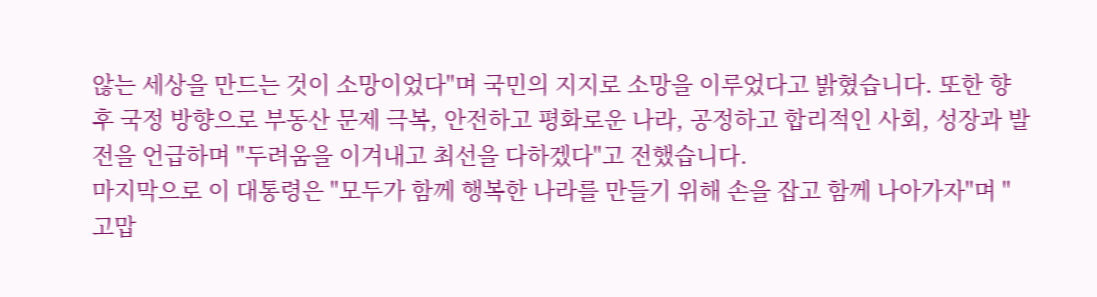않는 세상을 만드는 것이 소망이었다"며 국민의 지지로 소망을 이루었다고 밝혔습니다. 또한 향후 국정 방향으로 부동산 문제 극복, 안전하고 평화로운 나라, 공정하고 합리적인 사회, 성장과 발전을 언급하며 "두려움을 이겨내고 최선을 다하겠다"고 전했습니다.
마지막으로 이 대통령은 "모두가 함께 행복한 나라를 만들기 위해 손을 잡고 함께 나아가자"며 "고맙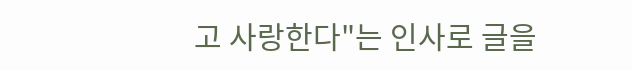고 사랑한다"는 인사로 글을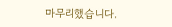마무리했습니다.